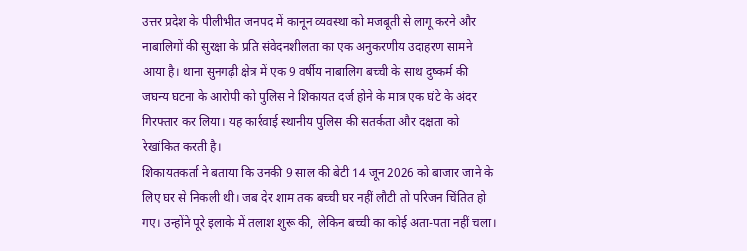उत्तर प्रदेश के पीलीभीत जनपद में कानून व्यवस्था को मजबूती से लागू करने और नाबालिगों की सुरक्षा के प्रति संवेदनशीलता का एक अनुकरणीय उदाहरण सामने आया है। थाना सुनगढ़ी क्षेत्र में एक 9 वर्षीय नाबालिग बच्ची के साथ दुष्कर्म की जघन्य घटना के आरोपी को पुलिस ने शिकायत दर्ज होने के मात्र एक घंटे के अंदर गिरफ्तार कर लिया। यह कार्रवाई स्थानीय पुलिस की सतर्कता और दक्षता को रेखांकित करती है।
शिकायतकर्ता ने बताया कि उनकी 9 साल की बेटी 14 जून 2026 को बाजार जाने के लिए घर से निकली थी। जब देर शाम तक बच्ची घर नहीं लौटी तो परिजन चिंतित हो गए। उन्होंने पूरे इलाके में तलाश शुरू की, लेकिन बच्ची का कोई अता-पता नहीं चला।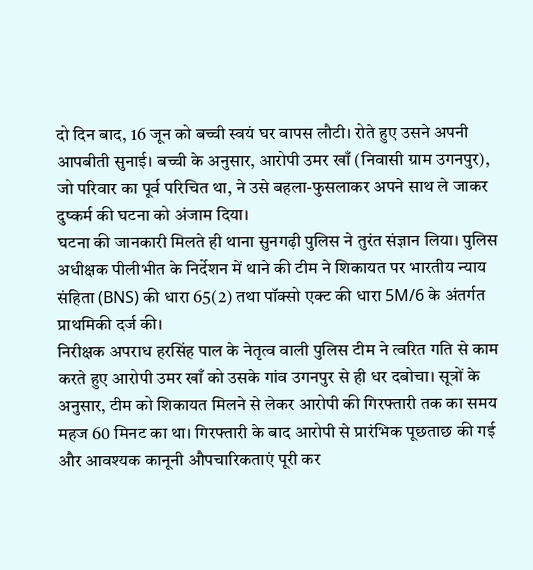दो दिन बाद, 16 जून को बच्ची स्वयं घर वापस लौटी। रोते हुए उसने अपनी आपबीती सुनाई। बच्ची के अनुसार, आरोपी उमर खाँ (निवासी ग्राम उगनपुर), जो परिवार का पूर्व परिचित था, ने उसे बहला-फुसलाकर अपने साथ ले जाकर दुष्कर्म की घटना को अंजाम दिया।
घटना की जानकारी मिलते ही थाना सुनगढ़ी पुलिस ने तुरंत संज्ञान लिया। पुलिस अधीक्षक पीलीभीत के निर्देशन में थाने की टीम ने शिकायत पर भारतीय न्याय संहिता (BNS) की धारा 65(2) तथा पॉक्सो एक्ट की धारा 5M/6 के अंतर्गत प्राथमिकी दर्ज की।
निरीक्षक अपराध हरसिंह पाल के नेतृत्व वाली पुलिस टीम ने त्वरित गति से काम करते हुए आरोपी उमर खाँ को उसके गांव उगनपुर से ही धर दबोचा। सूत्रों के अनुसार, टीम को शिकायत मिलने से लेकर आरोपी की गिरफ्तारी तक का समय महज 60 मिनट का था। गिरफ्तारी के बाद आरोपी से प्रारंभिक पूछताछ की गई और आवश्यक कानूनी औपचारिकताएं पूरी कर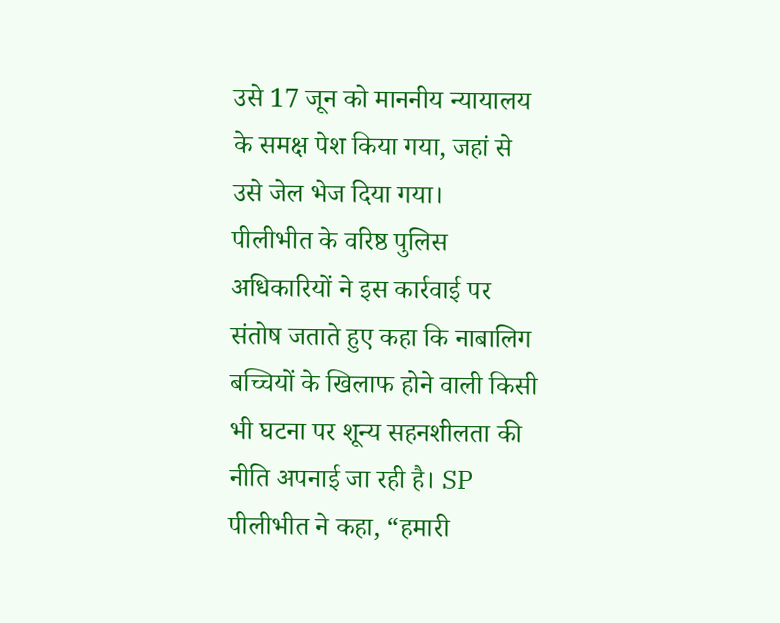उसे 17 जून को माननीय न्यायालय के समक्ष पेश किया गया, जहां से उसे जेल भेज दिया गया।
पीलीभीत के वरिष्ठ पुलिस अधिकारियों ने इस कार्रवाई पर संतोष जताते हुए कहा कि नाबालिग बच्चियों के खिलाफ होने वाली किसी भी घटना पर शून्य सहनशीलता की नीति अपनाई जा रही है। SP पीलीभीत ने कहा, “हमारी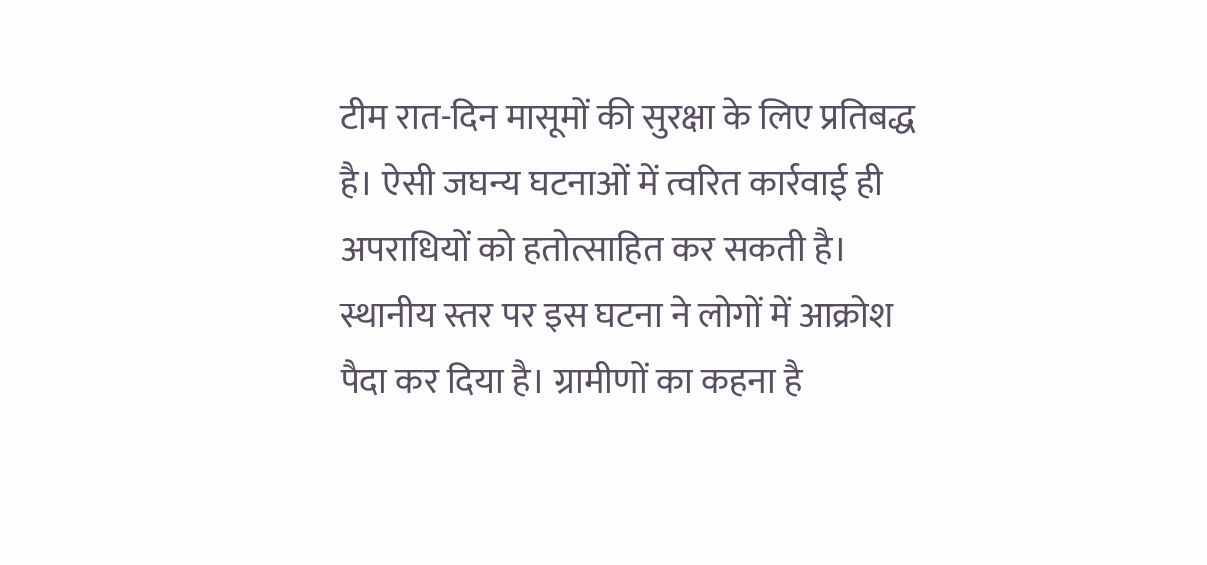टीम रात-दिन मासूमों की सुरक्षा के लिए प्रतिबद्ध है। ऐसी जघन्य घटनाओं में त्वरित कार्रवाई ही अपराधियों को हतोत्साहित कर सकती है।
स्थानीय स्तर पर इस घटना ने लोगों में आक्रोश पैदा कर दिया है। ग्रामीणों का कहना है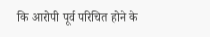कि आरोपी पूर्व परिचित होने के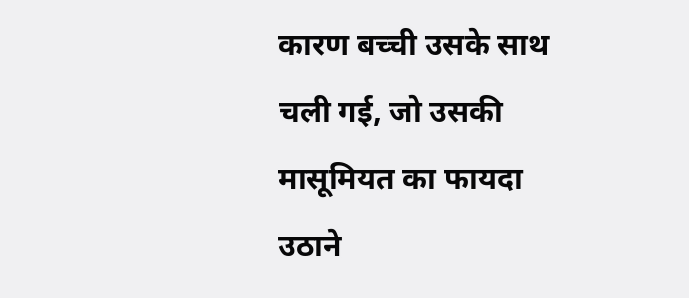कारण बच्ची उसके साथ चली गई, जो उसकी मासूमियत का फायदा उठाने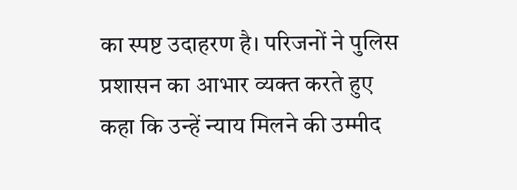का स्पष्ट उदाहरण है। परिजनों ने पुलिस प्रशासन का आभार व्यक्त करते हुए कहा कि उन्हें न्याय मिलने की उम्मीद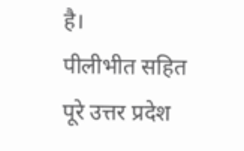है।
पीलीभीत सहित पूरे उत्तर प्रदेश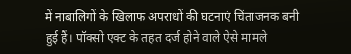में नाबालिगों के खिलाफ अपराधों की घटनाएं चिंताजनक बनी हुई हैं। पॉक्सो एक्ट के तहत दर्ज होने वाले ऐसे मामले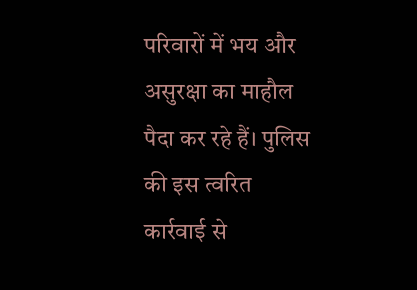परिवारों में भय और असुरक्षा का माहौल पैदा कर रहे हैं। पुलिस की इस त्वरित कार्रवाई से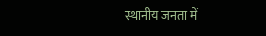स्थानीय जनता में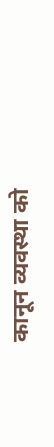कानून व्यवस्था को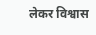लेकर विश्वास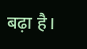बढ़ा है।